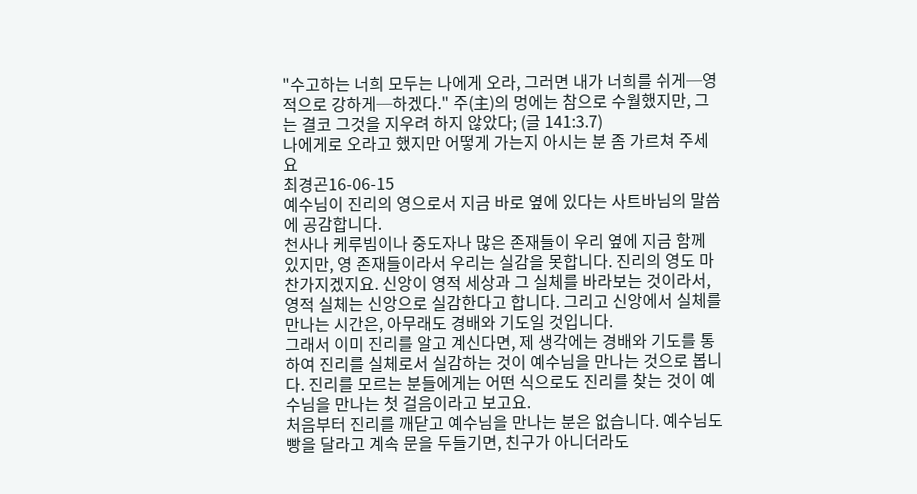"수고하는 너희 모두는 나에게 오라, 그러면 내가 너희를 쉬게─영적으로 강하게─하겠다." 주(主)의 멍에는 참으로 수월했지만, 그는 결코 그것을 지우려 하지 않았다; (글 141:3.7)
나에게로 오라고 했지만 어떻게 가는지 아시는 분 좀 가르쳐 주세요
최경곤16-06-15
예수님이 진리의 영으로서 지금 바로 옆에 있다는 사트바님의 말씀에 공감합니다.
천사나 케루빔이나 중도자나 많은 존재들이 우리 옆에 지금 함께 있지만, 영 존재들이라서 우리는 실감을 못합니다. 진리의 영도 마찬가지겠지요. 신앙이 영적 세상과 그 실체를 바라보는 것이라서, 영적 실체는 신앙으로 실감한다고 합니다. 그리고 신앙에서 실체를 만나는 시간은, 아무래도 경배와 기도일 것입니다.
그래서 이미 진리를 알고 계신다면, 제 생각에는 경배와 기도를 통하여 진리를 실체로서 실감하는 것이 예수님을 만나는 것으로 봅니다. 진리를 모르는 분들에게는 어떤 식으로도 진리를 찾는 것이 예수님을 만나는 첫 걸음이라고 보고요.
처음부터 진리를 깨닫고 예수님을 만나는 분은 없습니다. 예수님도 빵을 달라고 계속 문을 두들기면, 친구가 아니더라도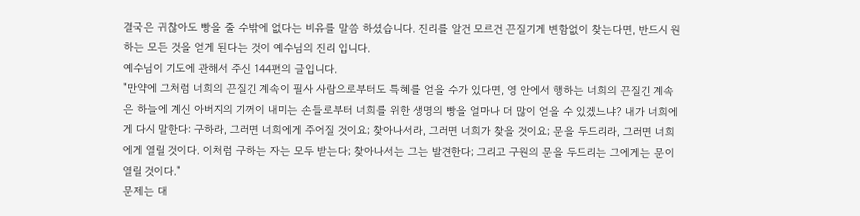결국은 귀찮아도 빵을 줄 수밖에 없다는 비유를 말씀 하셨습니다. 진리를 알건 모르건 끈질기게 변함없이 찾는다면, 반드시 원하는 모든 것을 얻게 된다는 것이 예수님의 진리 입니다.
예수님이 기도에 관해서 주신 144편의 글입니다.
"만약에 그처럼 너희의 끈질긴 계속이 필사 사람으로부터도 특혜를 얻을 수가 있다면, 영 안에서 행하는 너희의 끈질긴 계속은 하늘에 계신 아버지의 기꺼이 내미는 손들로부터 너희를 위한 생명의 빵을 얼마나 더 많이 얻을 수 있겠느냐? 내가 너희에게 다시 말한다: 구하라, 그러면 너희에게 주어질 것이요; 찾아나서라, 그러면 너희가 찾을 것이요; 문을 두드리라, 그러면 너희에게 열릴 것이다. 이처럼 구하는 자는 모두 받는다; 찾아나서는 그는 발견한다; 그리고 구원의 문을 두드리는 그에게는 문이 열릴 것이다."
문제는 대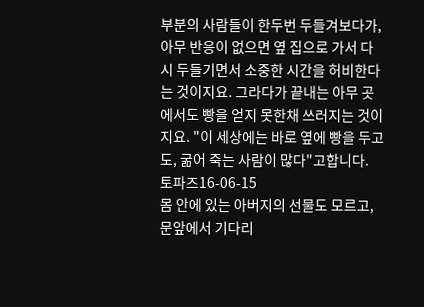부분의 사람들이 한두번 두들겨보다가, 아무 반응이 없으면 옆 집으로 가서 다시 두들기면서 소중한 시간을 허비한다는 것이지요. 그라다가 끝내는 아무 곳에서도 빵을 얻지 못한채 쓰러지는 것이지요. "이 세상에는 바로 옆에 빵을 두고도, 굶어 죽는 사람이 많다"고합니다.
토파즈16-06-15
몸 안에 있는 아버지의 선물도 모르고, 문앞에서 기다리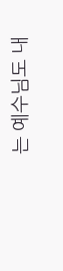는 예수님도 내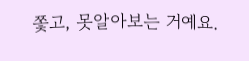쫓고, 못알아보는 거예요.